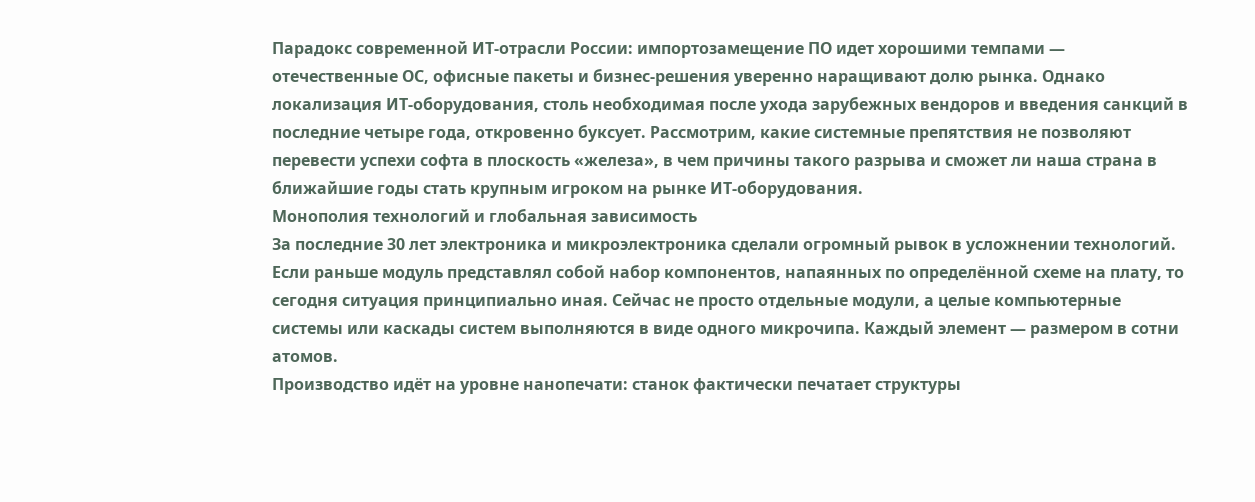Парадокс современной ИТ-отрасли России: импортозамещение ПО идет хорошими темпами — отечественные ОС, офисные пакеты и бизнес-решения уверенно наращивают долю рынка. Однако локализация ИТ-оборудования, столь необходимая после ухода зарубежных вендоров и введения санкций в последние четыре года, откровенно буксует. Рассмотрим, какие системные препятствия не позволяют перевести успехи софта в плоскость «железа», в чем причины такого разрыва и сможет ли наша страна в ближайшие годы стать крупным игроком на рынке ИТ-оборудования.
Монополия технологий и глобальная зависимость
За последние 30 лет электроника и микроэлектроника сделали огромный рывок в усложнении технологий. Если раньше модуль представлял собой набор компонентов, напаянных по определённой схеме на плату, то сегодня ситуация принципиально иная. Сейчас не просто отдельные модули, а целые компьютерные системы или каскады систем выполняются в виде одного микрочипа. Каждый элемент — размером в сотни атомов.
Производство идёт на уровне нанопечати: станок фактически печатает структуры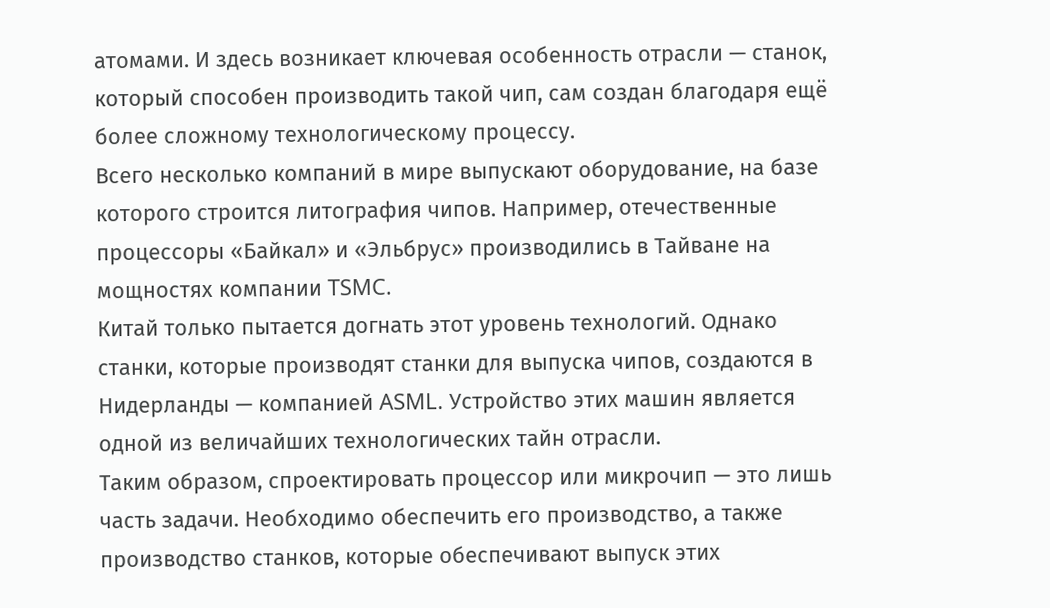атомами. И здесь возникает ключевая особенность отрасли — станок, который способен производить такой чип, сам создан благодаря ещё более сложному технологическому процессу.
Всего несколько компаний в мире выпускают оборудование, на базе которого строится литография чипов. Например, отечественные процессоры «Байкал» и «Эльбрус» производились в Тайване на мощностях компании TSMC.
Китай только пытается догнать этот уровень технологий. Однако станки, которые производят станки для выпуска чипов, создаются в Нидерланды — компанией ASML. Устройство этих машин является одной из величайших технологических тайн отрасли.
Таким образом, спроектировать процессор или микрочип — это лишь часть задачи. Необходимо обеспечить его производство, а также производство станков, которые обеспечивают выпуск этих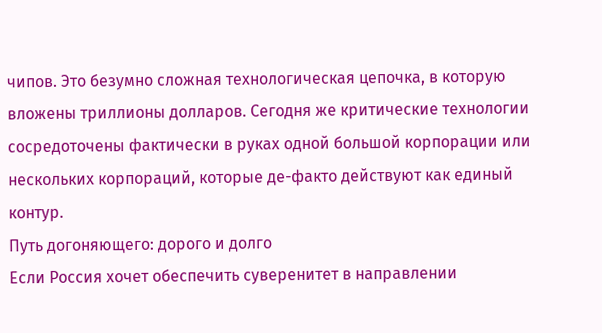чипов. Это безумно сложная технологическая цепочка, в которую вложены триллионы долларов. Сегодня же критические технологии сосредоточены фактически в руках одной большой корпорации или нескольких корпораций, которые де-факто действуют как единый контур.
Путь догоняющего: дорого и долго
Если Россия хочет обеспечить суверенитет в направлении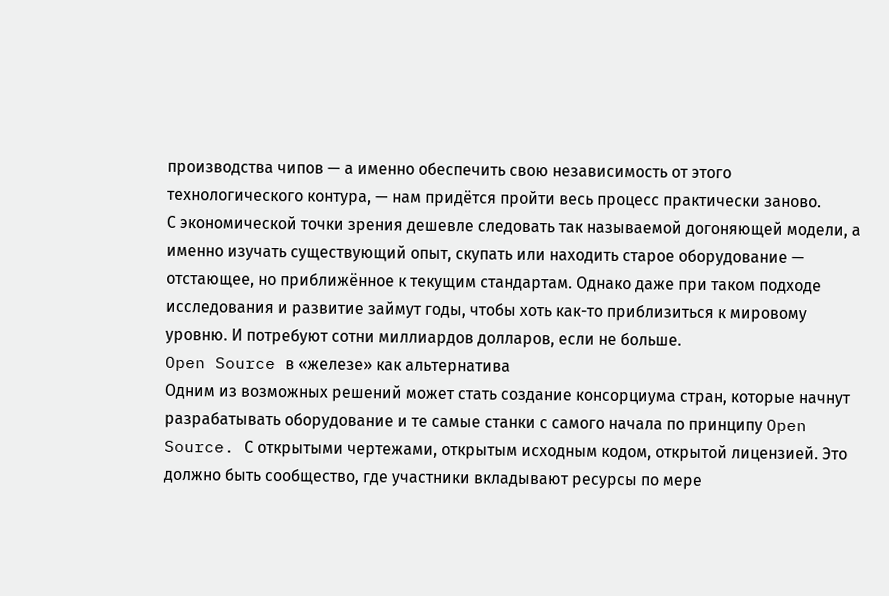производства чипов — а именно обеспечить свою независимость от этого технологического контура, — нам придётся пройти весь процесс практически заново.
С экономической точки зрения дешевле следовать так называемой догоняющей модели, а именно изучать существующий опыт, скупать или находить старое оборудование — отстающее, но приближённое к текущим стандартам. Однако даже при таком подходе исследования и развитие займут годы, чтобы хоть как-то приблизиться к мировому уровню. И потребуют сотни миллиардов долларов, если не больше.
Open Source в «железе» как альтернатива
Одним из возможных решений может стать создание консорциума стран, которые начнут разрабатывать оборудование и те самые станки с самого начала по принципу Open Source. С открытыми чертежами, открытым исходным кодом, открытой лицензией. Это должно быть сообщество, где участники вкладывают ресурсы по мере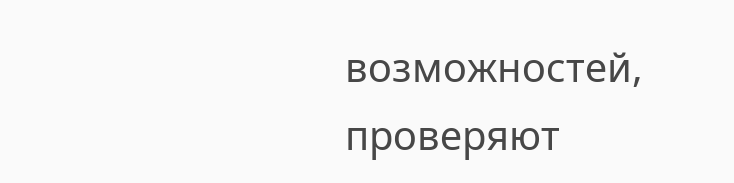возможностей, проверяют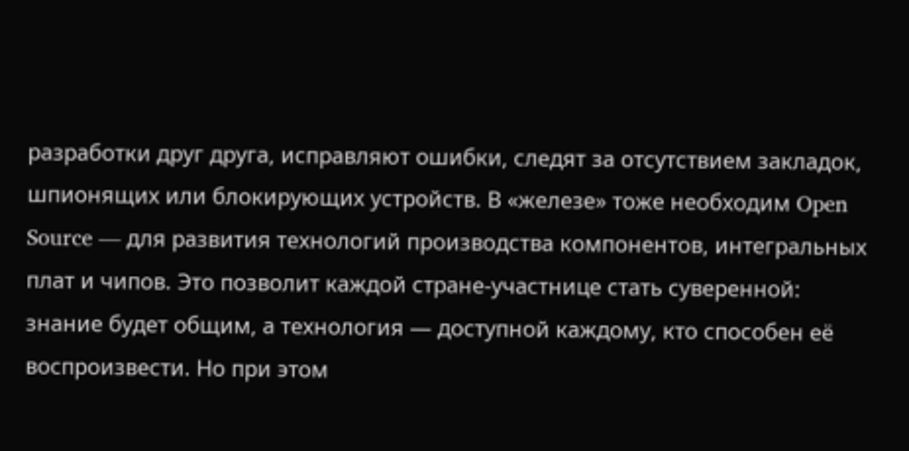разработки друг друга, исправляют ошибки, следят за отсутствием закладок, шпионящих или блокирующих устройств. В «железе» тоже необходим Open Source — для развития технологий производства компонентов, интегральных плат и чипов. Это позволит каждой стране-участнице стать суверенной: знание будет общим, а технология — доступной каждому, кто способен её воспроизвести. Но при этом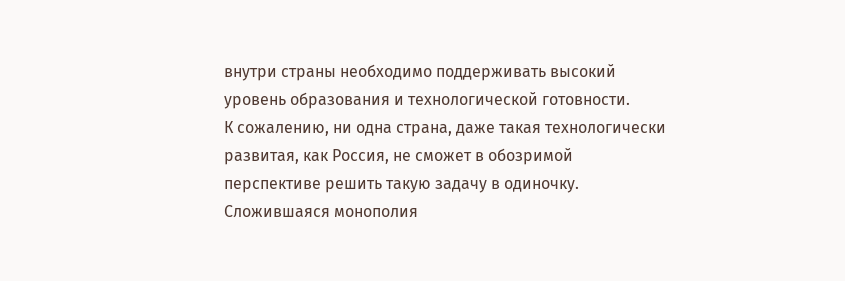внутри страны необходимо поддерживать высокий уровень образования и технологической готовности.
К сожалению, ни одна страна, даже такая технологически развитая, как Россия, не сможет в обозримой перспективе решить такую задачу в одиночку. Сложившаяся монополия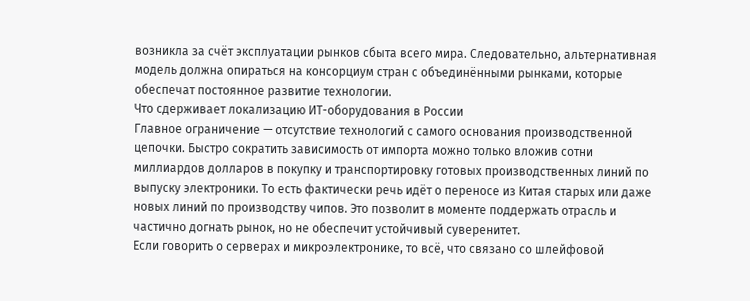возникла за счёт эксплуатации рынков сбыта всего мира. Следовательно, альтернативная модель должна опираться на консорциум стран с объединёнными рынками, которые обеспечат постоянное развитие технологии.
Что сдерживает локализацию ИТ-оборудования в России
Главное ограничение — отсутствие технологий с самого основания производственной цепочки. Быстро сократить зависимость от импорта можно только вложив сотни миллиардов долларов в покупку и транспортировку готовых производственных линий по выпуску электроники. То есть фактически речь идёт о переносе из Китая старых или даже новых линий по производству чипов. Это позволит в моменте поддержать отрасль и частично догнать рынок, но не обеспечит устойчивый суверенитет.
Если говорить о серверах и микроэлектронике, то всё, что связано со шлейфовой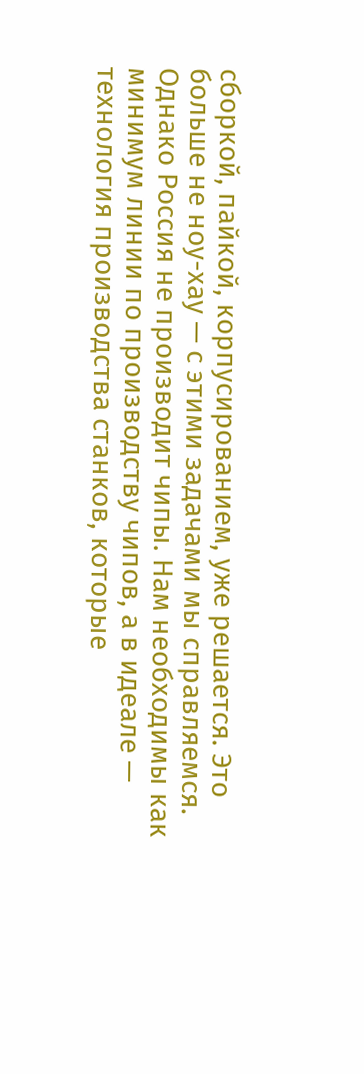сборкой, пайкой, корпусированием, уже решается. Это больше не ноу-хау — с этими задачами мы справляемся. Однако Россия не производит чипы. Нам необходимы как минимум линии по производству чипов, а в идеале — технология производства станков, которые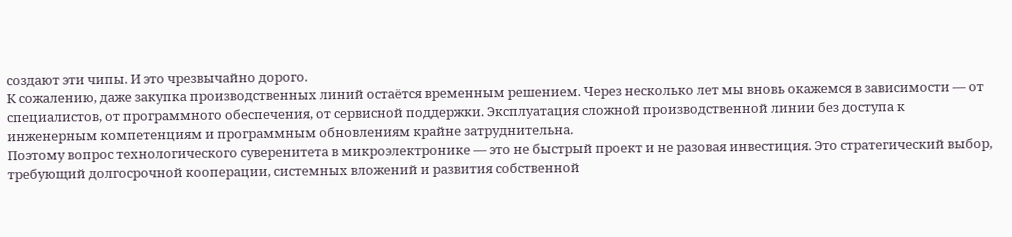создают эти чипы. И это чрезвычайно дорого.
К сожалению, даже закупка производственных линий остаётся временным решением. Через несколько лет мы вновь окажемся в зависимости — от специалистов, от программного обеспечения, от сервисной поддержки. Эксплуатация сложной производственной линии без доступа к инженерным компетенциям и программным обновлениям крайне затруднительна.
Поэтому вопрос технологического суверенитета в микроэлектронике — это не быстрый проект и не разовая инвестиция. Это стратегический выбор, требующий долгосрочной кооперации, системных вложений и развития собственной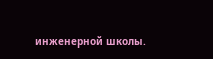инженерной школы.